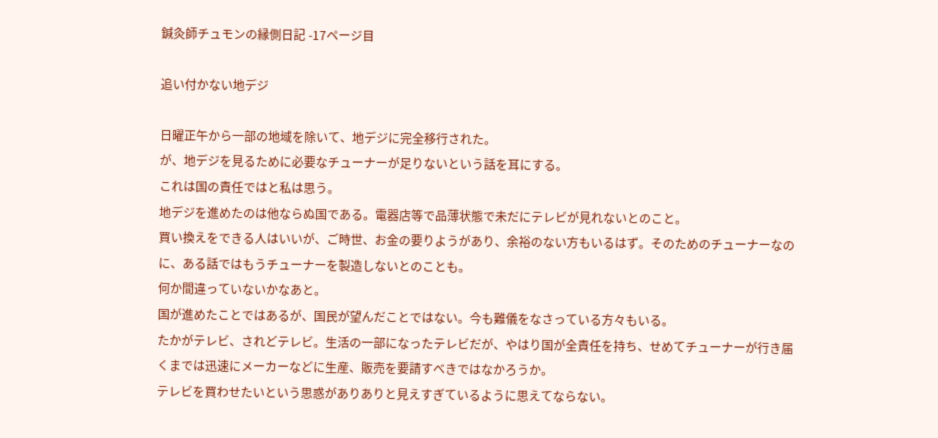鍼灸師チュモンの縁側日記 -17ページ目

追い付かない地デジ

日曜正午から一部の地域を除いて、地デジに完全移行された。
が、地デジを見るために必要なチューナーが足りないという話を耳にする。
これは国の責任ではと私は思う。
地デジを進めたのは他ならぬ国である。電器店等で品薄状態で未だにテレビが見れないとのこと。
買い換えをできる人はいいが、ご時世、お金の要りようがあり、余裕のない方もいるはず。そのためのチューナーなのに、ある話ではもうチューナーを製造しないとのことも。
何か間違っていないかなあと。
国が進めたことではあるが、国民が望んだことではない。今も難儀をなさっている方々もいる。
たかがテレビ、されどテレビ。生活の一部になったテレビだが、やはり国が全責任を持ち、せめてチューナーが行き届くまでは迅速にメーカーなどに生産、販売を要請すべきではなかろうか。
テレビを買わせたいという思惑がありありと見えすぎているように思えてならない。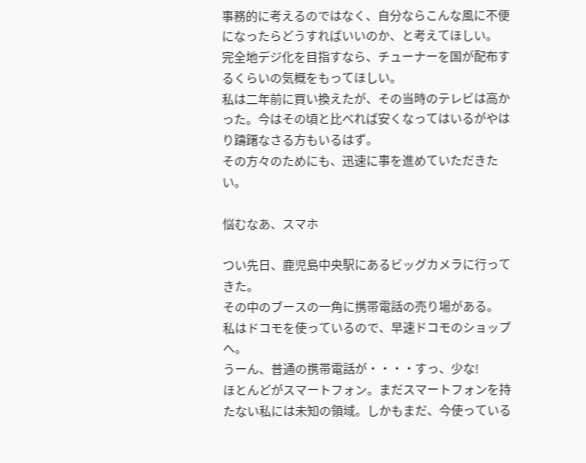事務的に考えるのではなく、自分ならこんな風に不便になったらどうすればいいのか、と考えてほしい。
完全地デジ化を目指すなら、チューナーを国が配布するくらいの気概をもってほしい。
私は二年前に買い換えたが、その当時のテレビは高かった。今はその頃と比べれば安くなってはいるがやはり躊躇なさる方もいるはず。
その方々のためにも、迅速に事を進めていただきたい。

悩むなあ、スマホ

つい先日、鹿児島中央駅にあるビッグカメラに行ってきた。
その中のブースの一角に携帯電話の売り場がある。
私はドコモを使っているので、早速ドコモのショップへ。
うーん、普通の携帯電話が・・・・すっ、少な!
ほとんどがスマートフォン。まだスマートフォンを持たない私には未知の領域。しかもまだ、今使っている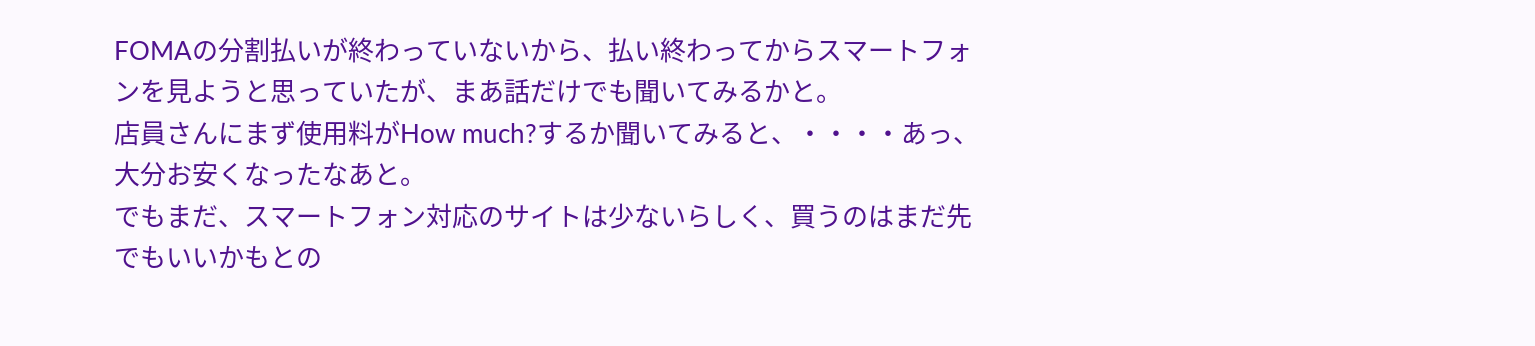FOMAの分割払いが終わっていないから、払い終わってからスマートフォンを見ようと思っていたが、まあ話だけでも聞いてみるかと。
店員さんにまず使用料がHow much?するか聞いてみると、・・・・あっ、大分お安くなったなあと。
でもまだ、スマートフォン対応のサイトは少ないらしく、買うのはまだ先でもいいかもとの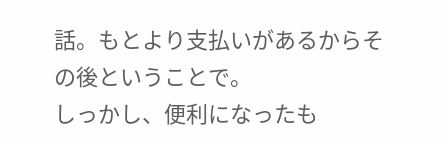話。もとより支払いがあるからその後ということで。
しっかし、便利になったも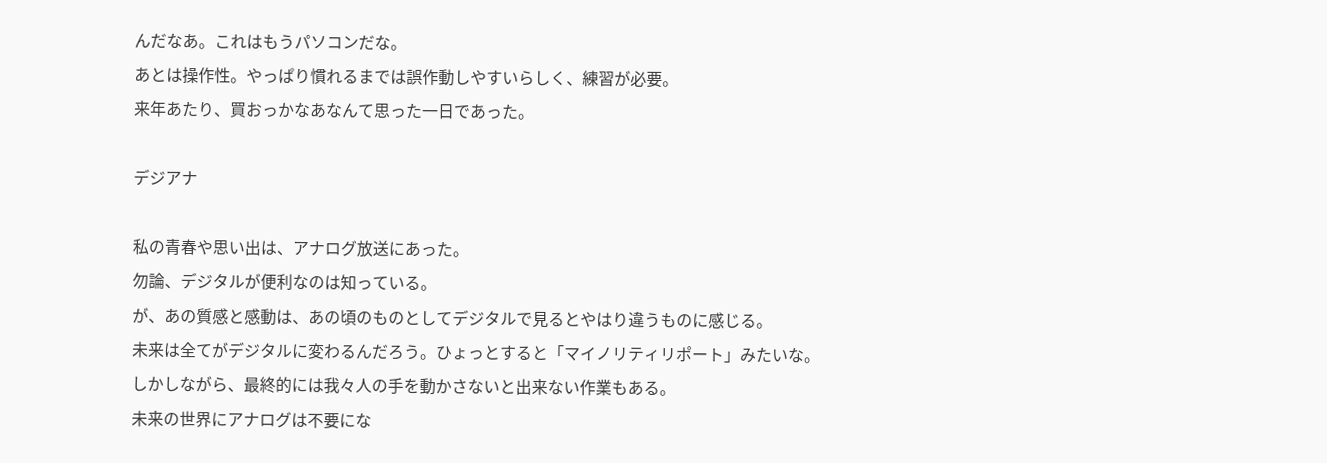んだなあ。これはもうパソコンだな。
あとは操作性。やっぱり慣れるまでは誤作動しやすいらしく、練習が必要。
来年あたり、買おっかなあなんて思った一日であった。

デジアナ

私の青春や思い出は、アナログ放送にあった。
勿論、デジタルが便利なのは知っている。
が、あの質感と感動は、あの頃のものとしてデジタルで見るとやはり違うものに感じる。
未来は全てがデジタルに変わるんだろう。ひょっとすると「マイノリティリポート」みたいな。
しかしながら、最終的には我々人の手を動かさないと出来ない作業もある。
未来の世界にアナログは不要にな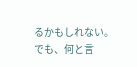るかもしれない。
でも、何と言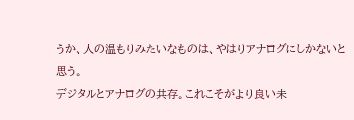うか、人の温もりみたいなものは、やはりアナログにしかないと思う。
デジタルとアナログの共存。これこそがより良い未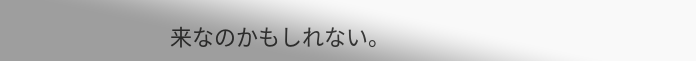来なのかもしれない。